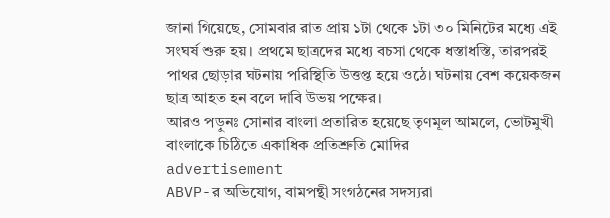জানা গিয়েছে, সোমবার রাত প্রায় ১টা থেকে ১টা ৩০ মিনিটের মধ্যে এই সংঘর্ষ শুরু হয়। প্রথমে ছাত্রদের মধ্যে বচসা থেকে ধস্তাধস্তি, তারপরই পাথর ছোড়ার ঘটনায় পরিস্থিতি উত্তপ্ত হয়ে ওঠে। ঘটনায় বেশ কয়েকজন ছাত্র আহত হন বলে দাবি উভয় পক্ষের।
আরও পড়ুনঃ সোনার বাংলা প্রতারিত হয়েছে তৃণমূল আমলে, ভোটমুখী বাংলাকে চিঠিতে একাধিক প্রতিশ্রুতি মোদির
advertisement
ABVP-র অভিযোগ, বামপন্থী সংগঠনের সদস্যরা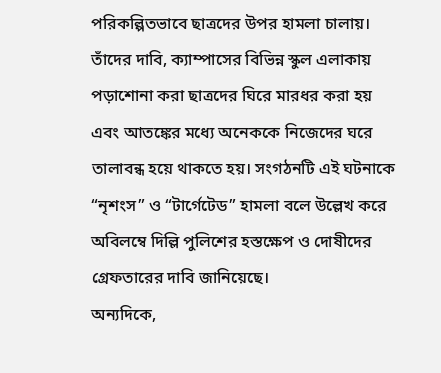পরিকল্পিতভাবে ছাত্রদের উপর হামলা চালায়। তাঁদের দাবি, ক্যাম্পাসের বিভিন্ন স্কুল এলাকায় পড়াশোনা করা ছাত্রদের ঘিরে মারধর করা হয় এবং আতঙ্কের মধ্যে অনেককে নিজেদের ঘরে তালাবন্ধ হয়ে থাকতে হয়। সংগঠনটি এই ঘটনাকে “নৃশংস” ও “টার্গেটেড” হামলা বলে উল্লেখ করে অবিলম্বে দিল্লি পুলিশের হস্তক্ষেপ ও দোষীদের গ্রেফতারের দাবি জানিয়েছে।
অন্যদিকে,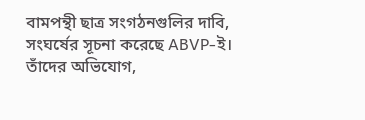বামপন্থী ছাত্র সংগঠনগুলির দাবি, সংঘর্ষের সূচনা করেছে ABVP-ই। তাঁদের অভিযোগ,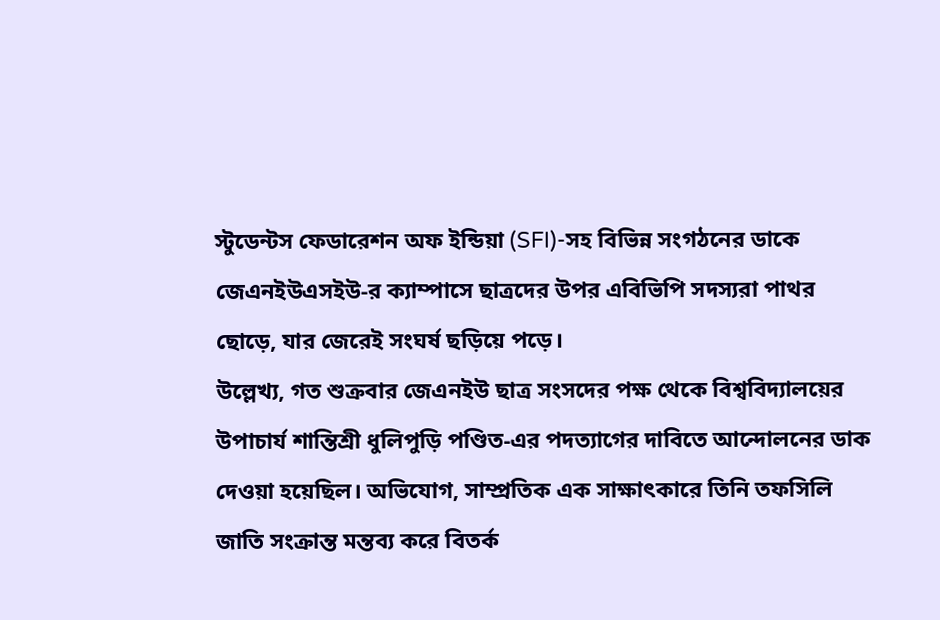স্টুডেন্টস ফেডারেশন অফ ইন্ডিয়া (SFI)-সহ বিভিন্ন সংগঠনের ডাকে জেএনইউএসইউ-র ক্যাম্পাসে ছাত্রদের উপর এবিভিপি সদস্যরা পাথর ছোড়ে, যার জেরেই সংঘর্ষ ছড়িয়ে পড়ে।
উল্লেখ্য, গত শুক্রবার জেএনইউ ছাত্র সংসদের পক্ষ থেকে বিশ্ববিদ্যালয়ের উপাচার্য শান্তিশ্রী ধুলিপুড়ি পণ্ডিত-এর পদত্যাগের দাবিতে আন্দোলনের ডাক দেওয়া হয়েছিল। অভিযোগ, সাম্প্রতিক এক সাক্ষাৎকারে তিনি তফসিলি জাতি সংক্রান্ত মন্তব্য করে বিতর্ক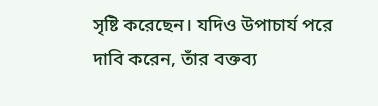সৃষ্টি করেছেন। যদিও উপাচার্য পরে দাবি করেন, তাঁর বক্তব্য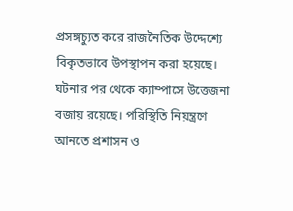প্রসঙ্গচ্যুত করে রাজনৈতিক উদ্দেশ্যে বিকৃতভাবে উপস্থাপন করা হয়েছে। ঘটনার পর থেকে ক্যাম্পাসে উত্তেজনা বজায় রয়েছে। পরিস্থিতি নিয়ন্ত্রণে আনতে প্রশাসন ও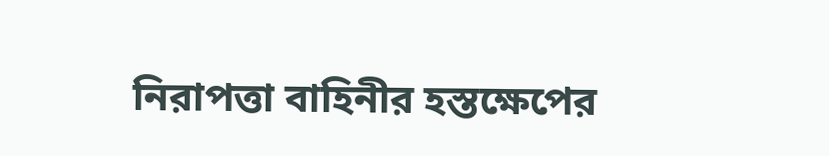নিরাপত্তা বাহিনীর হস্তক্ষেপের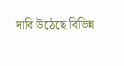দাবি উঠেছে বিভিন্ন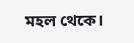মহল থেকে।